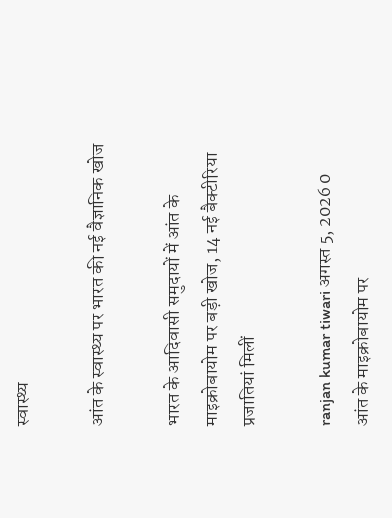स्वास्थ्य

आंत के स्वास्थ्य पर भारत की नई वैज्ञानिक खोज

भारत के आदिवासी समुदायों में आंत के माइक्रोबायोम पर बड़ी खोज, 14 नई बैक्टीरिया प्रजातियां मिलीं

ranjan kumar tiwari अगस्त 5, 2026 0
आंत के माइक्रोबायोम पर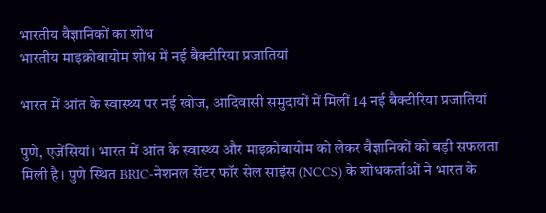भारतीय वैज्ञानिकों का शोध
भारतीय माइक्रोबायोम शोध में नई बैक्टीरिया प्रजातियां

भारत में आंत के स्वास्थ्य पर नई खोज, आदिवासी समुदायों में मिलीं 14 नई बैक्टीरिया प्रजातियां

पुणे, एजेंसियां। भारत में आंत के स्वास्थ्य और माइक्रोबायोम को लेकर वैज्ञानिकों को बड़ी सफलता मिली है। पुणे स्थित BRIC-नेशनल सेंटर फॉर सेल साइंस (NCCS) के शोधकर्ताओं ने भारत के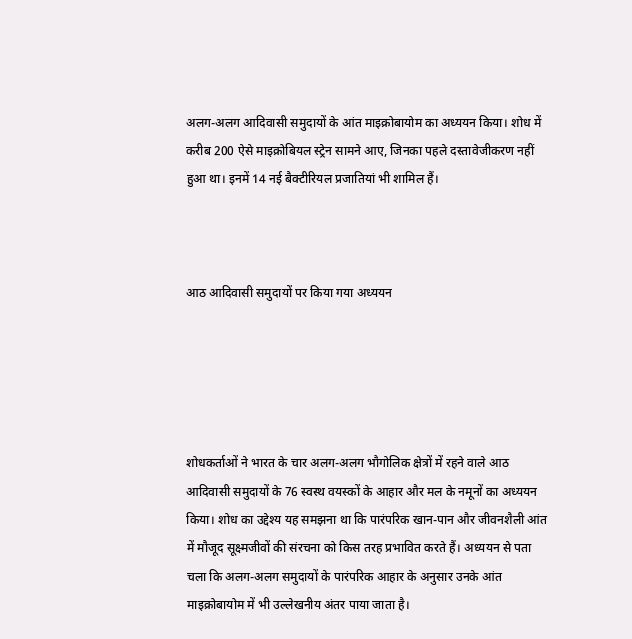अलग-अलग आदिवासी समुदायों के आंत माइक्रोबायोम का अध्ययन किया। शोध में करीब 200 ऐसे माइक्रोबियल स्ट्रेन सामने आए, जिनका पहले दस्तावेजीकरण नहीं हुआ था। इनमें 14 नई बैक्टीरियल प्रजातियां भी शामिल हैं।



आठ आदिवासी समुदायों पर किया गया अध्ययन





शोधकर्ताओं ने भारत के चार अलग-अलग भौगोलिक क्षेत्रों में रहने वाले आठ आदिवासी समुदायों के 76 स्वस्थ वयस्कों के आहार और मल के नमूनों का अध्ययन किया। शोध का उद्देश्य यह समझना था कि पारंपरिक खान-पान और जीवनशैली आंत में मौजूद सूक्ष्मजीवों की संरचना को किस तरह प्रभावित करते हैं। अध्ययन से पता चला कि अलग-अलग समुदायों के पारंपरिक आहार के अनुसार उनके आंत माइक्रोबायोम में भी उल्लेखनीय अंतर पाया जाता है।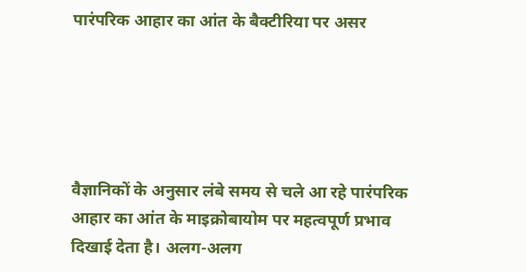पारंपरिक आहार का आंत के बैक्टीरिया पर असर





वैज्ञानिकों के अनुसार लंबे समय से चले आ रहे पारंपरिक आहार का आंत के माइक्रोबायोम पर महत्वपूर्ण प्रभाव दिखाई देता है। अलग-अलग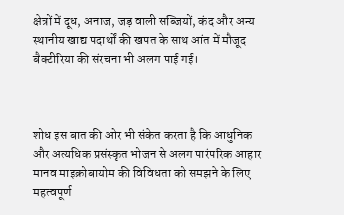क्षेत्रों में दूध, अनाज, जड़ वाली सब्जियों, कंद और अन्य स्थानीय खाद्य पदार्थों की खपत के साथ आंत में मौजूद बैक्टीरिया की संरचना भी अलग पाई गई।



शोध इस बात की ओर भी संकेत करता है कि आधुनिक और अत्यधिक प्रसंस्कृत भोजन से अलग पारंपरिक आहार मानव माइक्रोबायोम की विविधता को समझने के लिए महत्वपूर्ण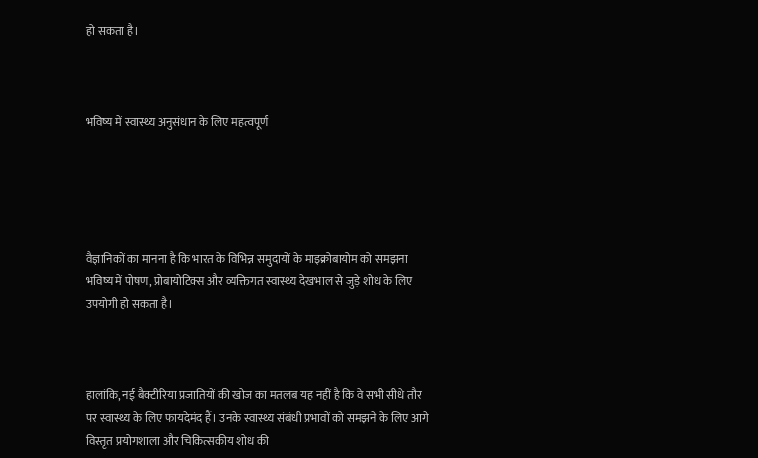हो सकता है।



भविष्य में स्वास्थ्य अनुसंधान के लिए महत्वपूर्ण





वैज्ञानिकों का मानना है कि भारत के विभिन्न समुदायों के माइक्रोबायोम को समझना भविष्य में पोषण, प्रोबायोटिक्स और व्यक्तिगत स्वास्थ्य देखभाल से जुड़े शोध के लिए उपयोगी हो सकता है।



हालांकि, नई बैक्टीरिया प्रजातियों की खोज का मतलब यह नहीं है कि वे सभी सीधे तौर पर स्वास्थ्य के लिए फायदेमंद हैं। उनके स्वास्थ्य संबंधी प्रभावों को समझने के लिए आगे विस्तृत प्रयोगशाला और चिकित्सकीय शोध की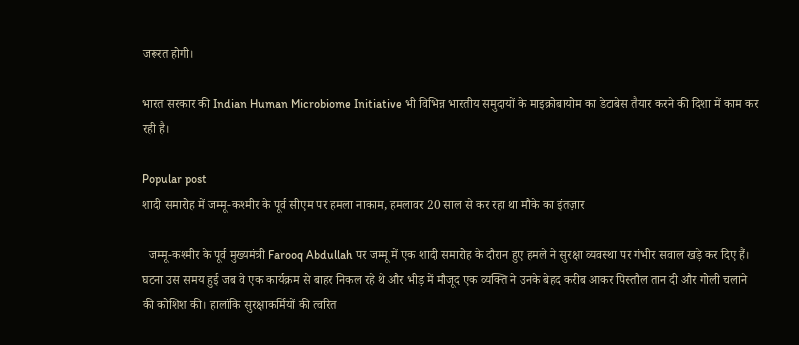जरूरत होगी।

भारत सरकार की Indian Human Microbiome Initiative भी विभिन्न भारतीय समुदायों के माइक्रोबायोम का डेटाबेस तैयार करने की दिशा में काम कर रही है।

Popular post
शादी समारोह में जम्मू-कश्मीर के पूर्व सीएम पर हमला नाकाम, हमलावर 20 साल से कर रहा था मौके का इंतज़ार

  जम्मू-कश्मीर के पूर्व मुख्यमंत्री Farooq Abdullah पर जम्मू में एक शादी समारोह के दौरान हुए हमले ने सुरक्षा व्यवस्था पर गंभीर सवाल खड़े कर दिए हैं। घटना उस समय हुई जब वे एक कार्यक्रम से बाहर निकल रहे थे और भीड़ में मौजूद एक व्यक्ति ने उनके बेहद करीब आकर पिस्तौल तान दी और गोली चलाने की कोशिश की। हालांकि सुरक्षाकर्मियों की त्वरित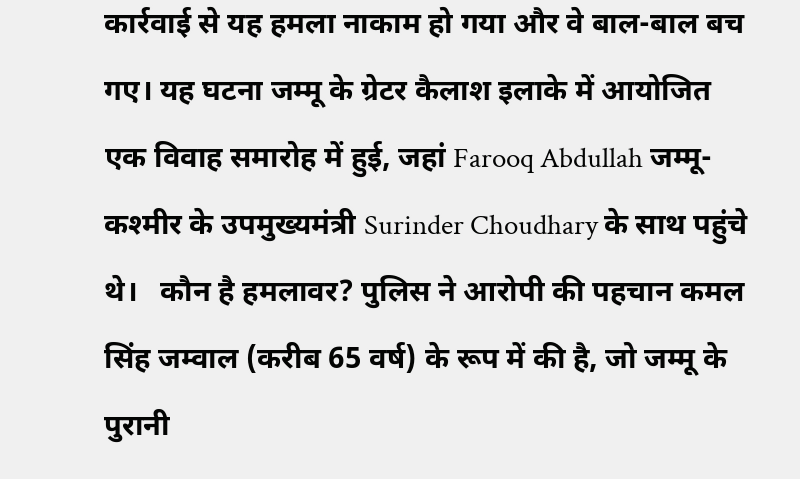कार्रवाई से यह हमला नाकाम हो गया और वे बाल-बाल बच गए। यह घटना जम्मू के ग्रेटर कैलाश इलाके में आयोजित एक विवाह समारोह में हुई, जहां Farooq Abdullah जम्मू-कश्मीर के उपमुख्यमंत्री Surinder Choudhary के साथ पहुंचे थे।   कौन है हमलावर? पुलिस ने आरोपी की पहचान कमल सिंह जम्वाल (करीब 65 वर्ष) के रूप में की है, जो जम्मू के पुरानी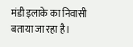मंडी इलाके का निवासी बताया जा रहा है।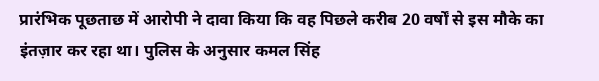प्रारंभिक पूछताछ में आरोपी ने दावा किया कि वह पिछले करीब 20 वर्षों से इस मौके का इंतज़ार कर रहा था। पुलिस के अनुसार कमल सिंह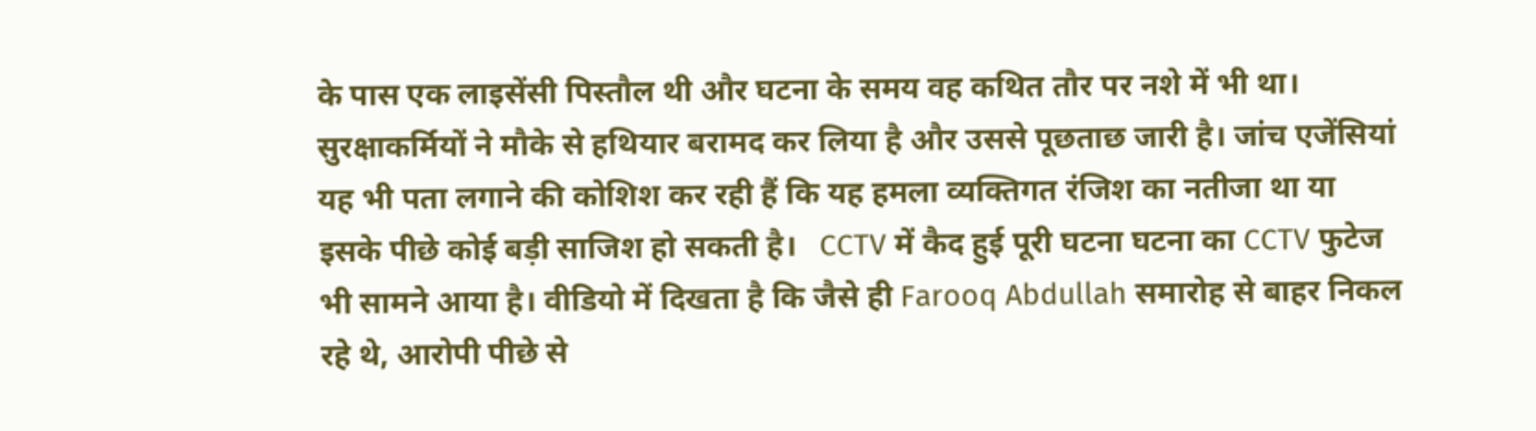के पास एक लाइसेंसी पिस्तौल थी और घटना के समय वह कथित तौर पर नशे में भी था। सुरक्षाकर्मियों ने मौके से हथियार बरामद कर लिया है और उससे पूछताछ जारी है। जांच एजेंसियां यह भी पता लगाने की कोशिश कर रही हैं कि यह हमला व्यक्तिगत रंजिश का नतीजा था या इसके पीछे कोई बड़ी साजिश हो सकती है।   CCTV में कैद हुई पूरी घटना घटना का CCTV फुटेज भी सामने आया है। वीडियो में दिखता है कि जैसे ही Farooq Abdullah समारोह से बाहर निकल रहे थे, आरोपी पीछे से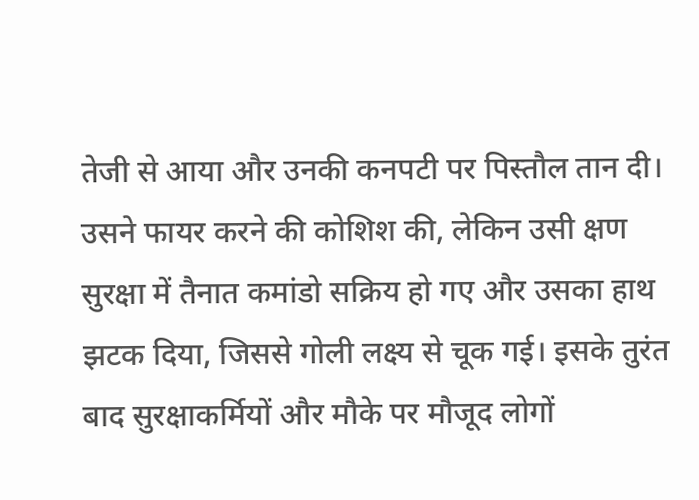तेजी से आया और उनकी कनपटी पर पिस्तौल तान दी। उसने फायर करने की कोशिश की, लेकिन उसी क्षण सुरक्षा में तैनात कमांडो सक्रिय हो गए और उसका हाथ झटक दिया, जिससे गोली लक्ष्य से चूक गई। इसके तुरंत बाद सुरक्षाकर्मियों और मौके पर मौजूद लोगों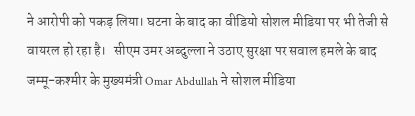ने आरोपी को पकड़ लिया। घटना के बाद का वीडियो सोशल मीडिया पर भी तेजी से वायरल हो रहा है।   सीएम उमर अब्दुल्ला ने उठाए सुरक्षा पर सवाल हमले के बाद जम्मू-कश्मीर के मुख्यमंत्री Omar Abdullah ने सोशल मीडिया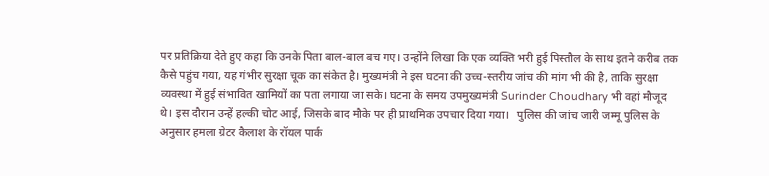पर प्रतिक्रिया देते हुए कहा कि उनके पिता बाल-बाल बच गए। उन्होंने लिखा कि एक व्यक्ति भरी हुई पिस्तौल के साथ इतने करीब तक कैसे पहुंच गया, यह गंभीर सुरक्षा चूक का संकेत है। मुख्यमंत्री ने इस घटना की उच्च-स्तरीय जांच की मांग भी की है, ताकि सुरक्षा व्यवस्था में हुई संभावित खामियों का पता लगाया जा सके। घटना के समय उपमुख्यमंत्री Surinder Choudhary भी वहां मौजूद थे। इस दौरान उन्हें हल्की चोट आई, जिसके बाद मौके पर ही प्राथमिक उपचार दिया गया।   पुलिस की जांच जारी जम्मू पुलिस के अनुसार हमला ग्रेटर कैलाश के रॉयल पार्क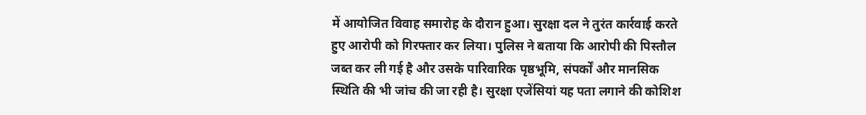में आयोजित विवाह समारोह के दौरान हुआ। सुरक्षा दल ने तुरंत कार्रवाई करते हुए आरोपी को गिरफ्तार कर लिया। पुलिस ने बताया कि आरोपी की पिस्तौल जब्त कर ली गई है और उसके पारिवारिक पृष्ठभूमि, संपर्कों और मानसिक स्थिति की भी जांच की जा रही है। सुरक्षा एजेंसियां यह पता लगाने की कोशिश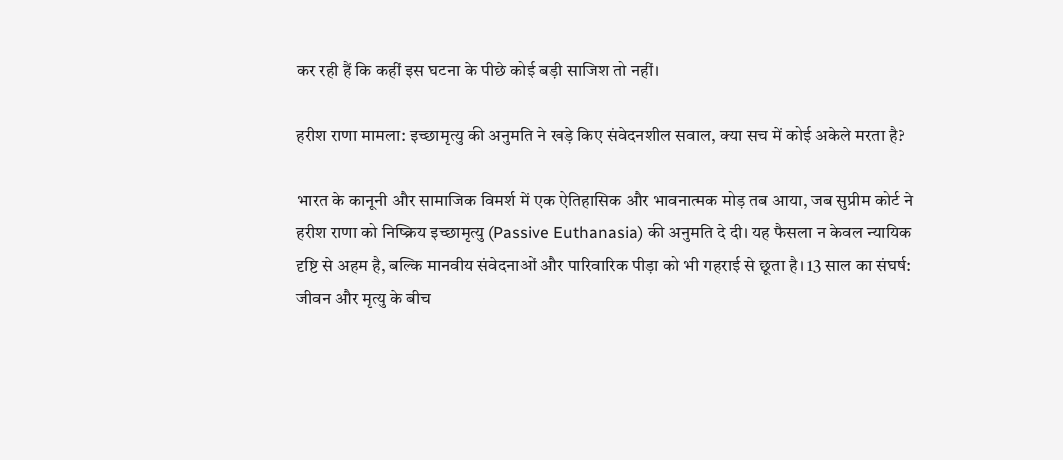कर रही हैं कि कहीं इस घटना के पीछे कोई बड़ी साजिश तो नहीं।

हरीश राणा मामला: इच्छामृत्यु की अनुमति ने खड़े किए संवेदनशील सवाल, क्या सच में कोई अकेले मरता है?

भारत के कानूनी और सामाजिक विमर्श में एक ऐतिहासिक और भावनात्मक मोड़ तब आया, जब सुप्रीम कोर्ट ने हरीश राणा को निष्क्रिय इच्छामृत्यु (Passive Euthanasia) की अनुमति दे दी। यह फैसला न केवल न्यायिक दृष्टि से अहम है, बल्कि मानवीय संवेदनाओं और पारिवारिक पीड़ा को भी गहराई से छूता है। 13 साल का संघर्ष: जीवन और मृत्यु के बीच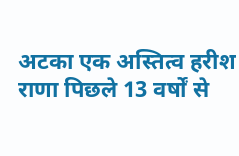अटका एक अस्तित्व हरीश राणा पिछले 13 वर्षों से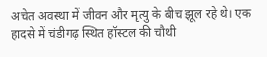अचेत अवस्था में जीवन और मृत्यु के बीच झूल रहे थे। एक हादसे में चंडीगढ़ स्थित हॉस्टल की चौथी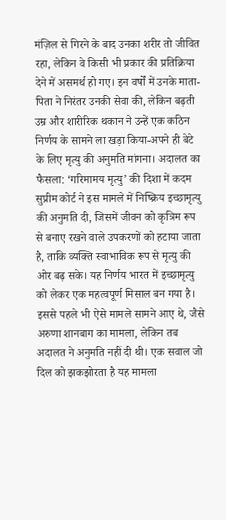मंज़िल से गिरने के बाद उनका शरीर तो जीवित रहा, लेकिन वे किसी भी प्रकार की प्रतिक्रिया देने में असमर्थ हो गए। इन वर्षों में उनके माता-पिता ने निरंतर उनकी सेवा की, लेकिन बढ़ती उम्र और शारीरिक थकान ने उन्हें एक कठिन निर्णय के सामने ला खड़ा किया-अपने ही बेटे के लिए मृत्यु की अनुमति मांगना। अदालत का फैसला: ‘गरिमामय मृत्यु’ की दिशा में कदम सुप्रीम कोर्ट ने इस मामले में निष्क्रिय इच्छामृत्यु की अनुमति दी, जिसमें जीवन को कृत्रिम रूप से बनाए रखने वाले उपकरणों को हटाया जाता है, ताकि व्यक्ति स्वाभाविक रूप से मृत्यु की ओर बढ़ सके। यह निर्णय भारत में इच्छामृत्यु को लेकर एक महत्वपूर्ण मिसाल बन गया है। इससे पहले भी ऐसे मामले सामने आए थे, जैसे अरुणा शानबाग का मामला, लेकिन तब अदालत ने अनुमति नहीं दी थी। एक सवाल जो दिल को झकझोरता है यह मामला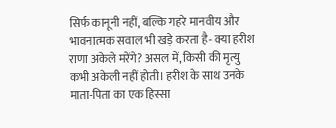सिर्फ कानूनी नहीं, बल्कि गहरे मानवीय और भावनात्मक सवाल भी खड़े करता है- क्या हरीश राणा अकेले मरेंगे? असल में, किसी की मृत्यु कभी अकेली नहीं होती। हरीश के साथ उनके माता-पिता का एक हिस्सा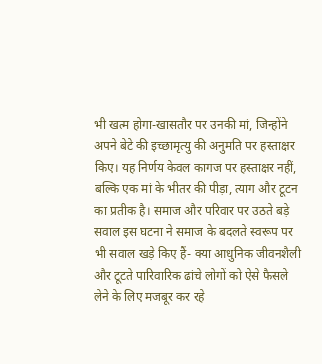भी खत्म होगा-खासतौर पर उनकी मां, जिन्होंने अपने बेटे की इच्छामृत्यु की अनुमति पर हस्ताक्षर किए। यह निर्णय केवल कागज पर हस्ताक्षर नहीं, बल्कि एक मां के भीतर की पीड़ा, त्याग और टूटन का प्रतीक है। समाज और परिवार पर उठते बड़े सवाल इस घटना ने समाज के बदलते स्वरूप पर भी सवाल खड़े किए हैं- क्या आधुनिक जीवनशैली और टूटते पारिवारिक ढांचे लोगों को ऐसे फैसले लेने के लिए मजबूर कर रहे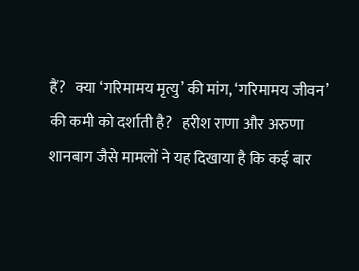हैं?   क्या ‘गरिमामय मृत्यु’ की मांग, ‘गरिमामय जीवन’ की कमी को दर्शाती है?   हरीश राणा और अरुणा शानबाग जैसे मामलों ने यह दिखाया है कि कई बार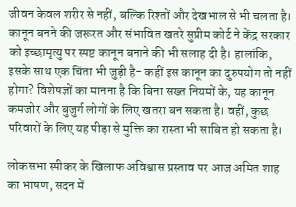जीवन केवल शरीर से नहीं, बल्कि रिश्तों और देखभाल से भी चलता है। कानून बनने की जरूरत और संभावित खतरे सुप्रीम कोर्ट ने केंद्र सरकार को इच्छामृत्यु पर स्पष्ट कानून बनाने की भी सलाह दी है। हालांकि, इसके साथ एक चिंता भी जुड़ी है- कहीं इस कानून का दुरुपयोग तो नहीं होगा? विशेषज्ञों का मानना है कि बिना सख्त नियमों के, यह कानून कमजोर और बुजुर्ग लोगों के लिए खतरा बन सकता है। वहीं, कुछ परिवारों के लिए यह पीड़ा से मुक्ति का रास्ता भी साबित हो सकता है।

लोकसभा स्पीकर के खिलाफ अविश्वास प्रस्ताव पर आज अमित शाह का भाषण, सदन में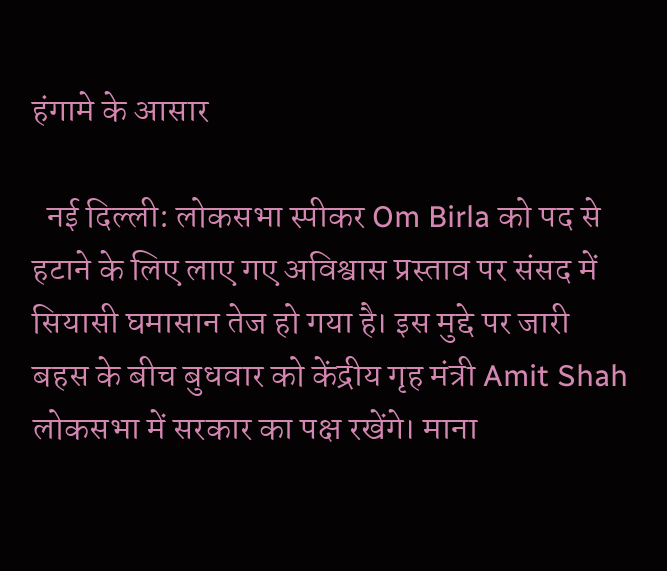हंगामे के आसार

  नई दिल्ली: लोकसभा स्पीकर Om Birla को पद से हटाने के लिए लाए गए अविश्वास प्रस्ताव पर संसद में सियासी घमासान तेज हो गया है। इस मुद्दे पर जारी बहस के बीच बुधवार को केंद्रीय गृह मंत्री Amit Shah लोकसभा में सरकार का पक्ष रखेंगे। माना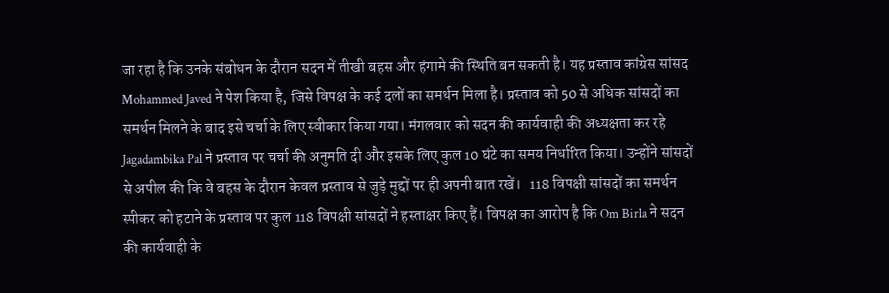जा रहा है कि उनके संबोधन के दौरान सदन में तीखी बहस और हंगामे की स्थिति बन सकती है। यह प्रस्ताव कांग्रेस सांसद Mohammed Javed ने पेश किया है, जिसे विपक्ष के कई दलों का समर्थन मिला है। प्रस्ताव को 50 से अधिक सांसदों का समर्थन मिलने के बाद इसे चर्चा के लिए स्वीकार किया गया। मंगलवार को सदन की कार्यवाही की अध्यक्षता कर रहे Jagadambika Pal ने प्रस्ताव पर चर्चा की अनुमति दी और इसके लिए कुल 10 घंटे का समय निर्धारित किया। उन्होंने सांसदों से अपील की कि वे बहस के दौरान केवल प्रस्ताव से जुड़े मुद्दों पर ही अपनी बात रखें।   118 विपक्षी सांसदों का समर्थन स्पीकर को हटाने के प्रस्ताव पर कुल 118 विपक्षी सांसदों ने हस्ताक्षर किए हैं। विपक्ष का आरोप है कि Om Birla ने सदन की कार्यवाही के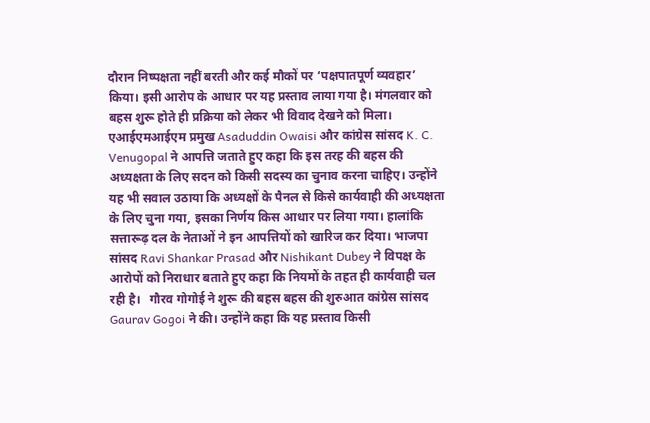दौरान निष्पक्षता नहीं बरती और कई मौकों पर ‘पक्षपातपूर्ण व्यवहार’ किया। इसी आरोप के आधार पर यह प्रस्ताव लाया गया है। मंगलवार को बहस शुरू होते ही प्रक्रिया को लेकर भी विवाद देखने को मिला। एआईएमआईएम प्रमुख Asaduddin Owaisi और कांग्रेस सांसद K. C. Venugopal ने आपत्ति जताते हुए कहा कि इस तरह की बहस की अध्यक्षता के लिए सदन को किसी सदस्य का चुनाव करना चाहिए। उन्होंने यह भी सवाल उठाया कि अध्यक्षों के पैनल से किसे कार्यवाही की अध्यक्षता के लिए चुना गया, इसका निर्णय किस आधार पर लिया गया। हालांकि सत्तारूढ़ दल के नेताओं ने इन आपत्तियों को खारिज कर दिया। भाजपा सांसद Ravi Shankar Prasad और Nishikant Dubey ने विपक्ष के आरोपों को निराधार बताते हुए कहा कि नियमों के तहत ही कार्यवाही चल रही है।   गौरव गोगोई ने शुरू की बहस बहस की शुरुआत कांग्रेस सांसद Gaurav Gogoi ने की। उन्होंने कहा कि यह प्रस्ताव किसी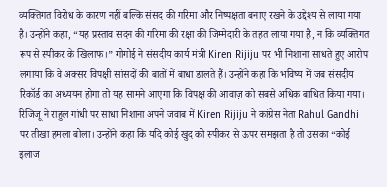व्यक्तिगत विरोध के कारण नहीं बल्कि संसद की गरिमा और निष्पक्षता बनाए रखने के उद्देश्य से लाया गया है। उन्होंने कहा, “यह प्रस्ताव सदन की गरिमा की रक्षा की जिम्मेदारी के तहत लाया गया है, न कि व्यक्तिगत रूप से स्पीकर के खिलाफ।” गोगोई ने संसदीय कार्य मंत्री Kiren Rijiju पर भी निशाना साधते हुए आरोप लगाया कि वे अक्सर विपक्षी सांसदों की बातों में बाधा डालते हैं। उन्होंने कहा कि भविष्य में जब संसदीय रिकॉर्ड का अध्ययन होगा तो यह सामने आएगा कि विपक्ष की आवाज़ को सबसे अधिक बाधित किया गया।   रिजिजू ने राहुल गांधी पर साधा निशाना अपने जवाब में Kiren Rijiju ने कांग्रेस नेता Rahul Gandhi पर तीखा हमला बोला। उन्होंने कहा कि यदि कोई खुद को स्पीकर से ऊपर समझता है तो उसका “कोई इलाज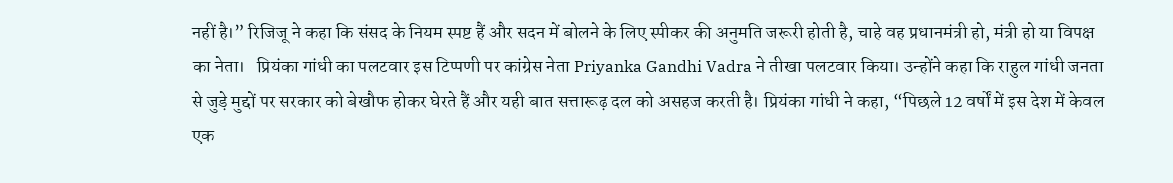नहीं है।” रिजिजू ने कहा कि संसद के नियम स्पष्ट हैं और सदन में बोलने के लिए स्पीकर की अनुमति जरूरी होती है, चाहे वह प्रधानमंत्री हो, मंत्री हो या विपक्ष का नेता।   प्रियंका गांधी का पलटवार इस टिप्पणी पर कांग्रेस नेता Priyanka Gandhi Vadra ने तीखा पलटवार किया। उन्होंने कहा कि राहुल गांधी जनता से जुड़े मुद्दों पर सरकार को बेखौफ होकर घेरते हैं और यही बात सत्तारूढ़ दल को असहज करती है। प्रियंका गांधी ने कहा, “पिछले 12 वर्षों में इस देश में केवल एक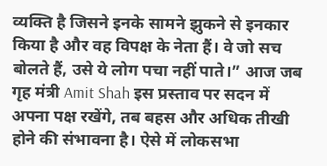व्यक्ति है जिसने इनके सामने झुकने से इनकार किया है और वह विपक्ष के नेता हैं। वे जो सच बोलते हैं, उसे ये लोग पचा नहीं पाते।” आज जब गृह मंत्री Amit Shah इस प्रस्ताव पर सदन में अपना पक्ष रखेंगे, तब बहस और अधिक तीखी होने की संभावना है। ऐसे में लोकसभा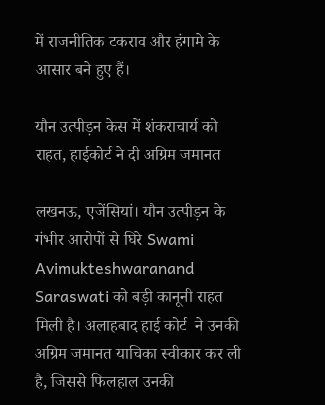में राजनीतिक टकराव और हंगामे के आसार बने हुए हैं।

यौन उत्पीड़न केस में शंकराचार्य को राहत, हाईकोर्ट ने दी अग्रिम जमानत

लखनऊ, एजेंसियां। यौन उत्पीड़न के गंभीर आरोपों से घिरे Swami Avimukteshwaranand Saraswati को बड़ी कानूनी राहत मिली है। अलाहबाद हाई कोर्ट  ने उनकी अग्रिम जमानत याचिका स्वीकार कर ली है, जिससे फिलहाल उनकी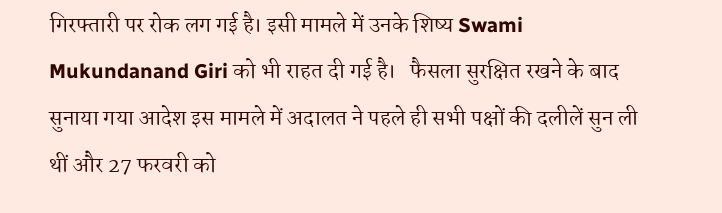गिरफ्तारी पर रोक लग गई है। इसी मामले में उनके शिष्य Swami Mukundanand Giri को भी राहत दी गई है।   फैसला सुरक्षित रखने के बाद सुनाया गया आदेश इस मामले में अदालत ने पहले ही सभी पक्षों की दलीलें सुन ली थीं और 27 फरवरी को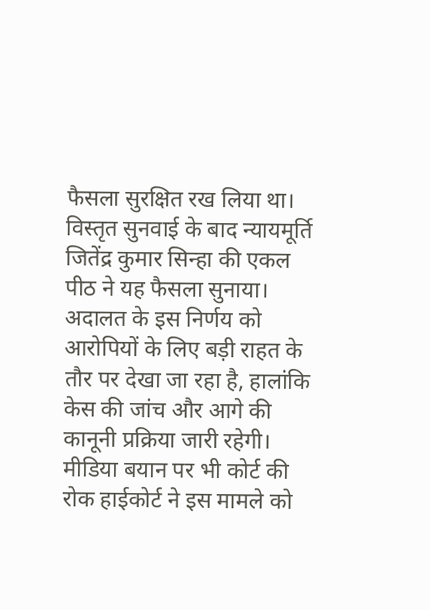फैसला सुरक्षित रख लिया था। विस्तृत सुनवाई के बाद न्यायमूर्ति जितेंद्र कुमार सिन्हा की एकल पीठ ने यह फैसला सुनाया। अदालत के इस निर्णय को आरोपियों के लिए बड़ी राहत के तौर पर देखा जा रहा है, हालांकि केस की जांच और आगे की कानूनी प्रक्रिया जारी रहेगी।   मीडिया बयान पर भी कोर्ट की रोक हाईकोर्ट ने इस मामले को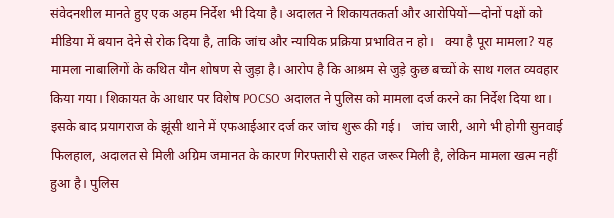संवेदनशील मानते हुए एक अहम निर्देश भी दिया है। अदालत ने शिकायतकर्ता और आरोपियों—दोनों पक्षों को मीडिया में बयान देने से रोक दिया है, ताकि जांच और न्यायिक प्रक्रिया प्रभावित न हो।   क्या है पूरा मामला? यह मामला नाबालिगों के कथित यौन शोषण से जुड़ा है। आरोप है कि आश्रम से जुड़े कुछ बच्चों के साथ गलत व्यवहार किया गया। शिकायत के आधार पर विशेष POCSO अदालत ने पुलिस को मामला दर्ज करने का निर्देश दिया था। इसके बाद प्रयागराज के झूंसी थाने में एफआईआर दर्ज कर जांच शुरू की गई।   जांच जारी, आगे भी होगी सुनवाई फिलहाल, अदालत से मिली अग्रिम जमानत के कारण गिरफ्तारी से राहत जरूर मिली है, लेकिन मामला खत्म नहीं हुआ है। पुलिस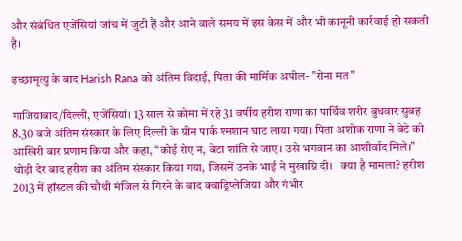और संबंधित एजेंसियां जांच में जुटी हैं और आने वाले समय में इस केस में और भी कानूनी कार्रवाई हो सकती है।

इच्छामृत्यु के बाद Harish Rana को अंतिम विदाई, पिता की मार्मिक अपील- "रोना मत"

गाजियाबाद/दिल्ली, एजेंसियां। 13 साल से कोमा में रहे 31 वर्षीय हरीश राणा का पार्थिव शरीर बुधवार सुबह 8.30 बजे अंतिम संस्कार के लिए दिल्ली के ग्रीन पार्क श्मशान घाट लाया गया। पिता अशोक राणा ने बेटे को आखिरी बार प्रणाम किया और कहा, “कोई रोए न, बेटा शांति से जाए। उसे भगवान का आशीर्वाद मिले।” थोड़ी देर बाद हरीश का अंतिम संस्कार किया गया, जिसमें उनके भाई ने मुखाग्नि दी।   क्या है मामला? हरीश 2013 में हॉस्टल की चौथी मंजिल से गिरने के बाद क्वाड्रिप्लेजिया और गंभीर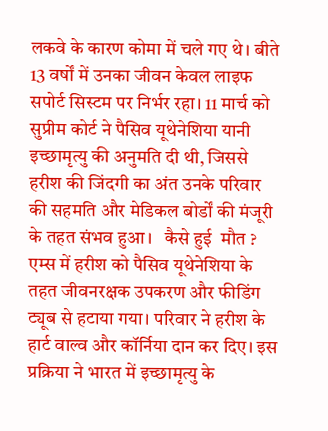लकवे के कारण कोमा में चले गए थे। बीते 13 वर्षों में उनका जीवन केवल लाइफ सपोर्ट सिस्टम पर निर्भर रहा। 11 मार्च को सुप्रीम कोर्ट ने पैसिव यूथेनेशिया यानी इच्छामृत्यु की अनुमति दी थी, जिससे हरीश की जिंदगी का अंत उनके परिवार की सहमति और मेडिकल बोर्डों की मंजूरी के तहत संभव हुआ।   कैसे हुई  मौत ? एम्स में हरीश को पैसिव यूथेनेशिया के तहत जीवनरक्षक उपकरण और फीडिंग ट्यूब से हटाया गया। परिवार ने हरीश के हार्ट वाल्व और कॉर्निया दान कर दिए। इस प्रक्रिया ने भारत में इच्छामृत्यु के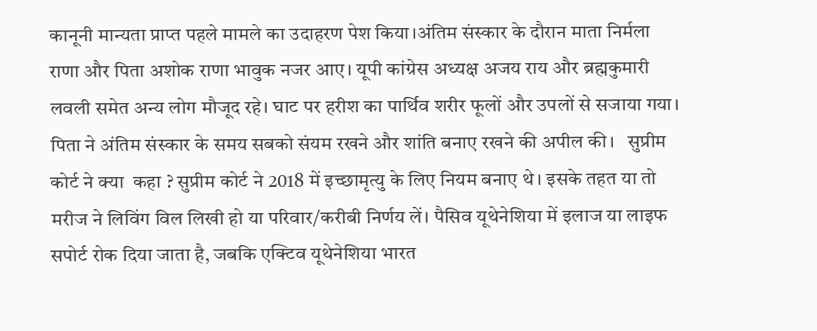कानूनी मान्यता प्राप्त पहले मामले का उदाहरण पेश किया।अंतिम संस्कार के दौरान माता निर्मला राणा और पिता अशोक राणा भावुक नजर आए। यूपी कांग्रेस अध्यक्ष अजय राय और ब्रह्मकुमारी लवली समेत अन्य लोग मौजूद रहे। घाट पर हरीश का पार्थिव शरीर फूलों और उपलों से सजाया गया। पिता ने अंतिम संस्कार के समय सबको संयम रखने और शांति बनाए रखने की अपील की।   सुप्रीम कोर्ट ने क्या  कहा ? सुप्रीम कोर्ट ने 2018 में इच्छामृत्यु के लिए नियम बनाए थे। इसके तहत या तो मरीज ने लिविंग विल लिखी हो या परिवार/करीबी निर्णय लें। पैसिव यूथेनेशिया में इलाज या लाइफ सपोर्ट रोक दिया जाता है, जबकि एक्टिव यूथेनेशिया भारत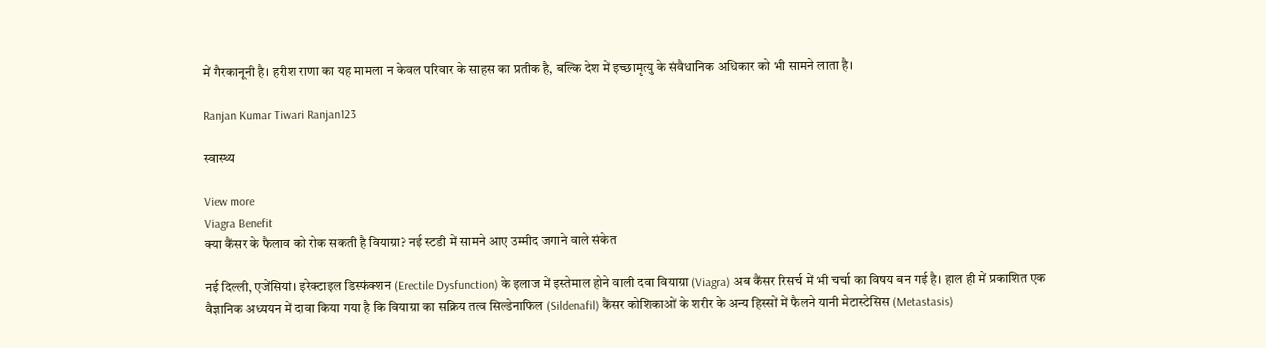में गैरकानूनी है। हरीश राणा का यह मामला न केवल परिवार के साहस का प्रतीक है, बल्कि देश में इच्छामृत्यु के संवैधानिक अधिकार को भी सामने लाता है।

Ranjan Kumar Tiwari Ranjan123

स्वास्थ्य

View more
Viagra Benefit
क्या कैंसर के फैलाव को रोक सकती है वियाग्रा? नई स्टडी में सामने आए उम्मीद जगाने वाले संकेत

नई दिल्ली, एजेंसियां। इरेक्टाइल डिस्फंक्शन (Erectile Dysfunction) के इलाज में इस्तेमाल होने वाली दवा वियाग्रा (Viagra) अब कैंसर रिसर्च में भी चर्चा का विषय बन गई है। हाल ही में प्रकाशित एक वैज्ञानिक अध्ययन में दावा किया गया है कि वियाग्रा का सक्रिय तत्व सिल्डेनाफिल (Sildenafil) कैंसर कोशिकाओं के शरीर के अन्य हिस्सों में फैलने यानी मेटास्टेसिस (Metastasis)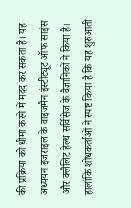की प्रक्रिया को धीमा करने में मदद कर सकता है। यह अध्ययन इजराइल के वाइजमैन इंस्टीट्यूट ऑफ साइंस और क्लैलिट हेल्थ सर्विसेज के वैज्ञानिकों ने किया है। हालांकि शोधकर्ताओं ने स्पष्ट किया है कि यह शुरुआती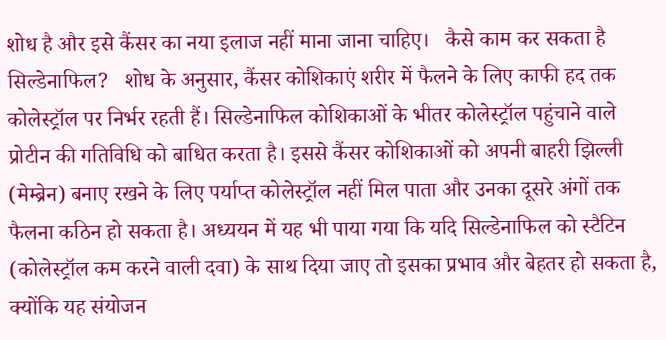शोध है और इसे कैंसर का नया इलाज नहीं माना जाना चाहिए।   कैसे काम कर सकता है सिल्डेनाफिल?   शोध के अनुसार, कैंसर कोशिकाएं शरीर में फैलने के लिए काफी हद तक कोलेस्ट्रॉल पर निर्भर रहती हैं। सिल्डेनाफिल कोशिकाओं के भीतर कोलेस्ट्रॉल पहुंचाने वाले प्रोटीन की गतिविधि को बाधित करता है। इससे कैंसर कोशिकाओं को अपनी बाहरी झिल्ली (मेम्ब्रेन) बनाए रखने के लिए पर्याप्त कोलेस्ट्रॉल नहीं मिल पाता और उनका दूसरे अंगों तक फैलना कठिन हो सकता है। अध्ययन में यह भी पाया गया कि यदि सिल्डेनाफिल को स्टैटिन (कोलेस्ट्रॉल कम करने वाली दवा) के साथ दिया जाए तो इसका प्रभाव और बेहतर हो सकता है, क्योंकि यह संयोजन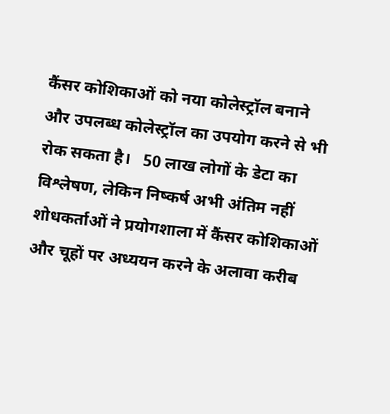कैंसर कोशिकाओं को नया कोलेस्ट्रॉल बनाने और उपलब्ध कोलेस्ट्रॉल का उपयोग करने से भी रोक सकता है।   50 लाख लोगों के डेटा का विश्लेषण, लेकिन निष्कर्ष अभी अंतिम नहीं   शोधकर्ताओं ने प्रयोगशाला में कैंसर कोशिकाओं और चूहों पर अध्ययन करने के अलावा करीब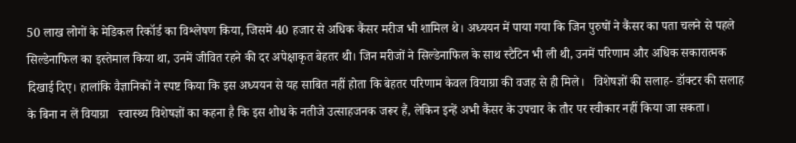50 लाख लोगों के मेडिकल रिकॉर्ड का विश्लेषण किया, जिसमें 40 हजार से अधिक कैंसर मरीज भी शामिल थे। अध्ययन में पाया गया कि जिन पुरुषों ने कैंसर का पता चलने से पहले सिल्डेनाफिल का इस्तेमाल किया था, उनमें जीवित रहने की दर अपेक्षाकृत बेहतर थी। जिन मरीजों ने सिल्डेनाफिल के साथ स्टैटिन भी ली थी, उनमें परिणाम और अधिक सकारात्मक दिखाई दिए। हालांकि वैज्ञानिकों ने स्पष्ट किया कि इस अध्ययन से यह साबित नहीं होता कि बेहतर परिणाम केवल वियाग्रा की वजह से ही मिले।   विशेषज्ञों की सलाह- डॉक्टर की सलाह के बिना न लें वियाग्रा   स्वास्थ्य विशेषज्ञों का कहना है कि इस शोध के नतीजे उत्साहजनक जरूर हैं, लेकिन इन्हें अभी कैंसर के उपचार के तौर पर स्वीकार नहीं किया जा सकता।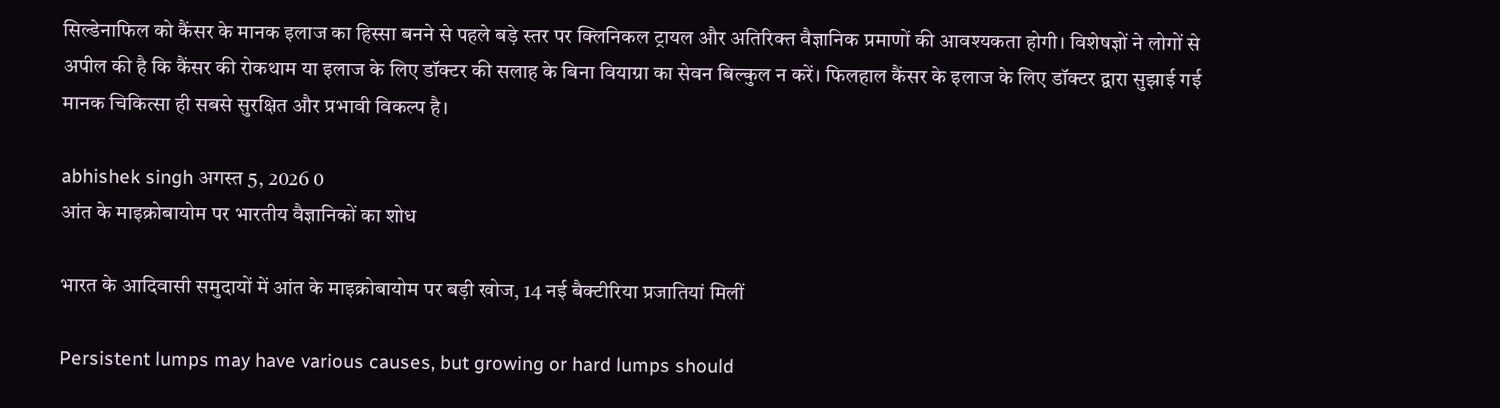सिल्डेनाफिल को कैंसर के मानक इलाज का हिस्सा बनने से पहले बड़े स्तर पर क्लिनिकल ट्रायल और अतिरिक्त वैज्ञानिक प्रमाणों की आवश्यकता होगी। विशेषज्ञों ने लोगों से अपील की है कि कैंसर की रोकथाम या इलाज के लिए डॉक्टर की सलाह के बिना वियाग्रा का सेवन बिल्कुल न करें। फिलहाल कैंसर के इलाज के लिए डॉक्टर द्वारा सुझाई गई मानक चिकित्सा ही सबसे सुरक्षित और प्रभावी विकल्प है।

abhishek singh अगस्त 5, 2026 0
आंत के माइक्रोबायोम पर भारतीय वैज्ञानिकों का शोध

भारत के आदिवासी समुदायों में आंत के माइक्रोबायोम पर बड़ी खोज, 14 नई बैक्टीरिया प्रजातियां मिलीं

Persistent lumps may have various causes, but growing or hard lumps should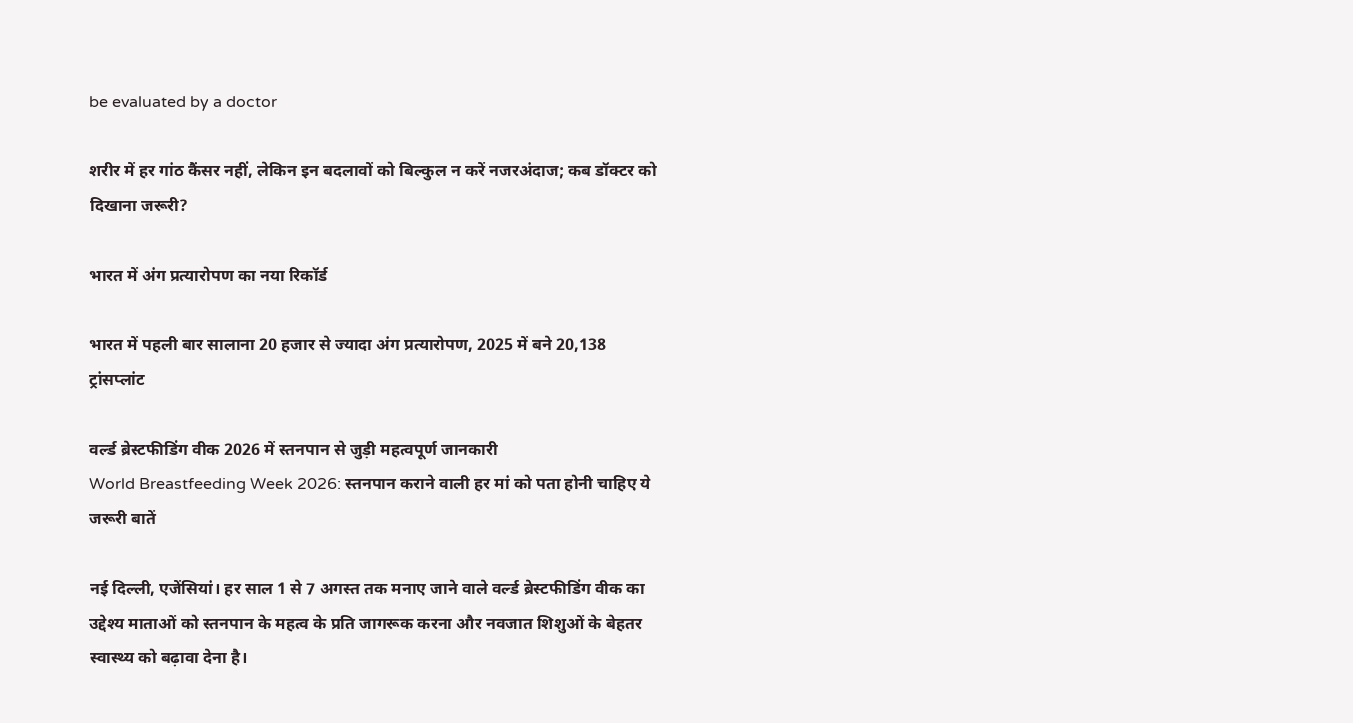be evaluated by a doctor

शरीर में हर गांठ कैंसर नहीं, लेकिन इन बदलावों को बिल्कुल न करें नजरअंदाज; कब डॉक्टर को दिखाना जरूरी?

भारत में अंग प्रत्यारोपण का नया रिकॉर्ड

भारत में पहली बार सालाना 20 हजार से ज्यादा अंग प्रत्यारोपण, 2025 में बने 20,138 ट्रांसप्लांट

वर्ल्ड ब्रेस्टफीडिंग वीक 2026 में स्तनपान से जुड़ी महत्वपूर्ण जानकारी
World Breastfeeding Week 2026: स्तनपान कराने वाली हर मां को पता होनी चाहिए ये जरूरी बातें

नई दिल्ली, एजेंसियां। हर साल 1 से 7 अगस्त तक मनाए जाने वाले वर्ल्ड ब्रेस्टफीडिंग वीक का उद्देश्य माताओं को स्तनपान के महत्व के प्रति जागरूक करना और नवजात शिशुओं के बेहतर स्वास्थ्य को बढ़ावा देना है।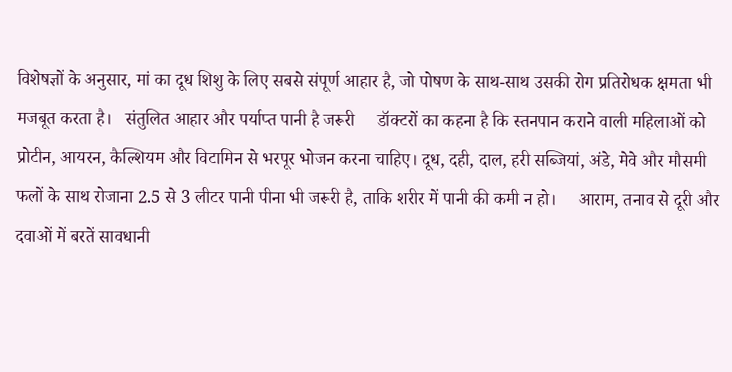विशेषज्ञों के अनुसार, मां का दूध शिशु के लिए सबसे संपूर्ण आहार है, जो पोषण के साथ-साथ उसकी रोग प्रतिरोधक क्षमता भी मजबूत करता है।   संतुलित आहार और पर्याप्त पानी है जरूरी     डॉक्टरों का कहना है कि स्तनपान कराने वाली महिलाओं को प्रोटीन, आयरन, कैल्शियम और विटामिन से भरपूर भोजन करना चाहिए। दूध, दही, दाल, हरी सब्जियां, अंडे, मेवे और मौसमी फलों के साथ रोजाना 2.5 से 3 लीटर पानी पीना भी जरूरी है, ताकि शरीर में पानी की कमी न हो।     आराम, तनाव से दूरी और दवाओं में बरतें सावधानी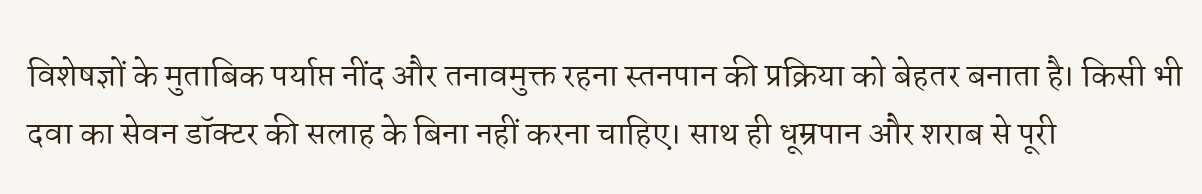विशेषज्ञों के मुताबिक पर्याप्त नींद और तनावमुक्त रहना स्तनपान की प्रक्रिया को बेहतर बनाता है। किसी भी दवा का सेवन डॉक्टर की सलाह के बिना नहीं करना चाहिए। साथ ही धूम्रपान और शराब से पूरी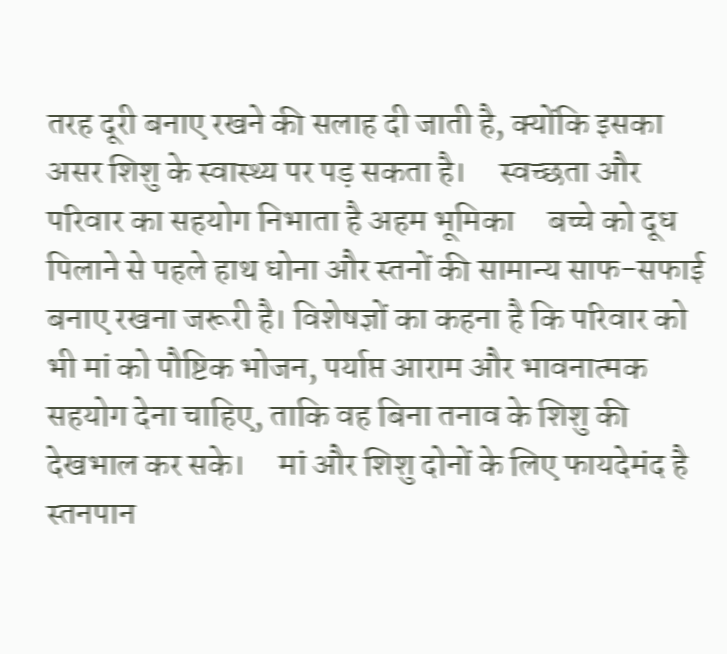तरह दूरी बनाए रखने की सलाह दी जाती है, क्योंकि इसका असर शिशु के स्वास्थ्य पर पड़ सकता है।     स्वच्छता और परिवार का सहयोग निभाता है अहम भूमिका     बच्चे को दूध पिलाने से पहले हाथ धोना और स्तनों की सामान्य साफ-सफाई बनाए रखना जरूरी है। विशेषज्ञों का कहना है कि परिवार को भी मां को पौष्टिक भोजन, पर्याप्त आराम और भावनात्मक सहयोग देना चाहिए, ताकि वह बिना तनाव के शिशु की देखभाल कर सके।     मां और शिशु दोनों के लिए फायदेमंद है स्तनपान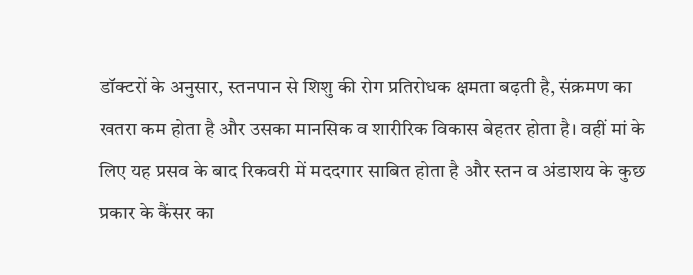डॉक्टरों के अनुसार, स्तनपान से शिशु की रोग प्रतिरोधक क्षमता बढ़ती है, संक्रमण का खतरा कम होता है और उसका मानसिक व शारीरिक विकास बेहतर होता है। वहीं मां के लिए यह प्रसव के बाद रिकवरी में मददगार साबित होता है और स्तन व अंडाशय के कुछ प्रकार के कैंसर का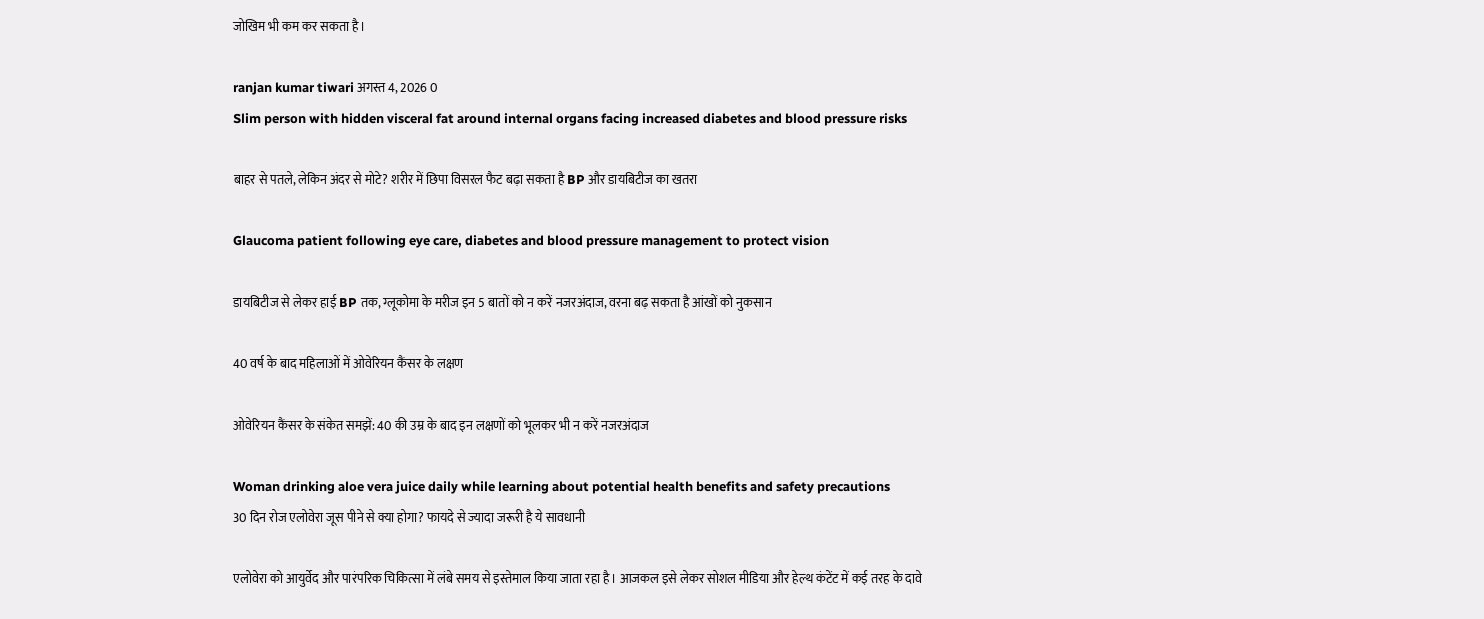जोखिम भी कम कर सकता है।

ranjan kumar tiwari अगस्त 4, 2026 0
Slim person with hidden visceral fat around internal organs facing increased diabetes and blood pressure risks

बाहर से पतले, लेकिन अंदर से मोटे? शरीर में छिपा विसरल फैट बढ़ा सकता है BP और डायबिटीज का खतरा

Glaucoma patient following eye care, diabetes and blood pressure management to protect vision

डायबिटीज से लेकर हाई BP तक, ग्लूकोमा के मरीज इन 5 बातों को न करें नजरअंदाज, वरना बढ़ सकता है आंखों को नुकसान

40 वर्ष के बाद महिलाओं में ओवेरियन कैंसर के लक्षण

ओवेरियन कैंसर के संकेत समझें: 40 की उम्र के बाद इन लक्षणों को भूलकर भी न करें नजरअंदाज

Woman drinking aloe vera juice daily while learning about potential health benefits and safety precautions
30 दिन रोज एलोवेरा जूस पीने से क्या होगा? फायदे से ज्यादा जरूरी है ये सावधानी

एलोवेरा को आयुर्वेद और पारंपरिक चिकित्सा में लंबे समय से इस्तेमाल किया जाता रहा है। आजकल इसे लेकर सोशल मीडिया और हेल्थ कंटेंट में कई तरह के दावे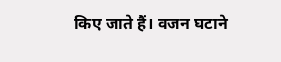किए जाते हैं। वजन घटाने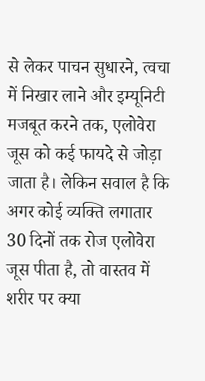से लेकर पाचन सुधारने, त्वचा में निखार लाने और इम्यूनिटी मजबूत करने तक, एलोवेरा जूस को कई फायदे से जोड़ा जाता है। लेकिन सवाल है कि अगर कोई व्यक्ति लगातार 30 दिनों तक रोज एलोवेरा जूस पीता है, तो वास्तव में शरीर पर क्या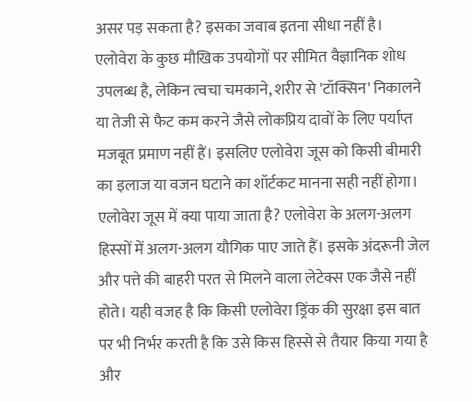असर पड़ सकता है? इसका जवाब इतना सीधा नहीं है। एलोवेरा के कुछ मौखिक उपयोगों पर सीमित वैज्ञानिक शोध उपलब्ध है, लेकिन त्वचा चमकाने, शरीर से 'टॉक्सिन' निकालने या तेजी से फैट कम करने जैसे लोकप्रिय दावों के लिए पर्याप्त मजबूत प्रमाण नहीं हैं। इसलिए एलोवेरा जूस को किसी बीमारी का इलाज या वजन घटाने का शॉर्टकट मानना सही नहीं होगा। एलोवेरा जूस में क्या पाया जाता है? एलोवेरा के अलग-अलग हिस्सों में अलग-अलग यौगिक पाए जाते हैं। इसके अंदरूनी जेल और पत्ते की बाहरी परत से मिलने वाला लेटेक्स एक जैसे नहीं होते। यही वजह है कि किसी एलोवेरा ड्रिंक की सुरक्षा इस बात पर भी निर्भर करती है कि उसे किस हिस्से से तैयार किया गया है और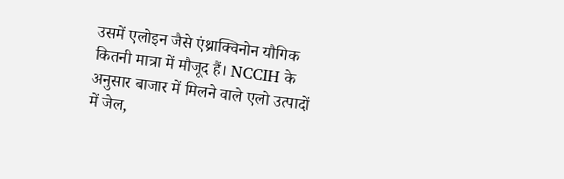उसमें एलोइन जैसे एंथ्राक्विनोन यौगिक कितनी मात्रा में मौजूद हैं। NCCIH के अनुसार बाजार में मिलने वाले एलो उत्पादों में जेल,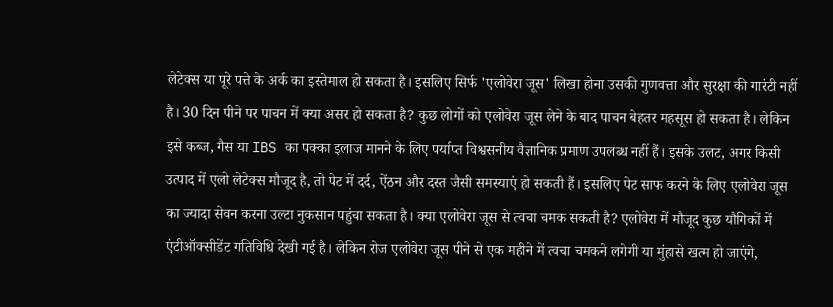लेटेक्स या पूरे पत्ते के अर्क का इस्तेमाल हो सकता है। इसलिए सिर्फ 'एलोवेरा जूस' लिखा होना उसकी गुणवत्ता और सुरक्षा की गारंटी नहीं है। 30 दिन पीने पर पाचन में क्या असर हो सकता है? कुछ लोगों को एलोवेरा जूस लेने के बाद पाचन बेहतर महसूस हो सकता है। लेकिन इसे कब्ज, गैस या IBS का पक्का इलाज मानने के लिए पर्याप्त विश्वसनीय वैज्ञानिक प्रमाण उपलब्ध नहीं हैं। इसके उलट, अगर किसी उत्पाद में एलो लेटेक्स मौजूद है, तो पेट में दर्द, ऐंठन और दस्त जैसी समस्याएं हो सकती हैं। इसलिए पेट साफ करने के लिए एलोवेरा जूस का ज्यादा सेवन करना उल्टा नुकसान पहुंचा सकता है। क्या एलोवेरा जूस से त्वचा चमक सकती है? एलोवेरा में मौजूद कुछ यौगिकों में एंटीऑक्सीडेंट गतिविधि देखी गई है। लेकिन रोज एलोवेरा जूस पीने से एक महीने में त्वचा चमकने लगेगी या मुंहासे खत्म हो जाएंगे,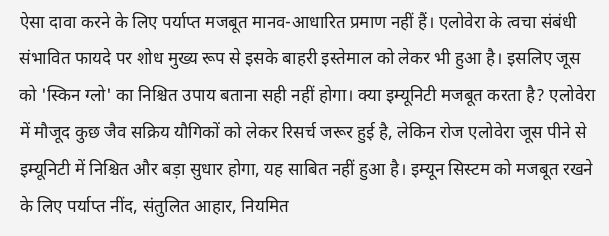ऐसा दावा करने के लिए पर्याप्त मजबूत मानव-आधारित प्रमाण नहीं हैं। एलोवेरा के त्वचा संबंधी संभावित फायदे पर शोध मुख्य रूप से इसके बाहरी इस्तेमाल को लेकर भी हुआ है। इसलिए जूस को 'स्किन ग्लो' का निश्चित उपाय बताना सही नहीं होगा। क्या इम्यूनिटी मजबूत करता है? एलोवेरा में मौजूद कुछ जैव सक्रिय यौगिकों को लेकर रिसर्च जरूर हुई है, लेकिन रोज एलोवेरा जूस पीने से इम्यूनिटी में निश्चित और बड़ा सुधार होगा, यह साबित नहीं हुआ है। इम्यून सिस्टम को मजबूत रखने के लिए पर्याप्त नींद, संतुलित आहार, नियमित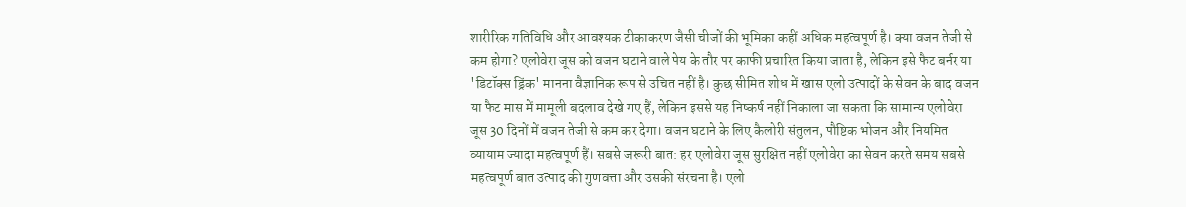शारीरिक गतिविधि और आवश्यक टीकाकरण जैसी चीजों की भूमिका कहीं अधिक महत्वपूर्ण है। क्या वजन तेजी से कम होगा? एलोवेरा जूस को वजन घटाने वाले पेय के तौर पर काफी प्रचारित किया जाता है, लेकिन इसे फैट बर्नर या 'डिटॉक्स ड्रिंक' मानना वैज्ञानिक रूप से उचित नहीं है। कुछ सीमित शोध में खास एलो उत्पादों के सेवन के बाद वजन या फैट मास में मामूली बदलाव देखे गए हैं, लेकिन इससे यह निष्कर्ष नहीं निकाला जा सकता कि सामान्य एलोवेरा जूस 30 दिनों में वजन तेजी से कम कर देगा। वजन घटाने के लिए कैलोरी संतुलन, पौष्टिक भोजन और नियमित व्यायाम ज्यादा महत्वपूर्ण हैं। सबसे जरूरी बात: हर एलोवेरा जूस सुरक्षित नहीं एलोवेरा का सेवन करते समय सबसे महत्वपूर्ण बात उत्पाद की गुणवत्ता और उसकी संरचना है। एलो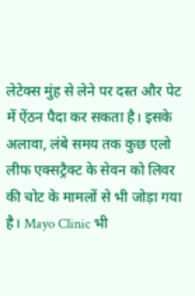लेटेक्स मुंह से लेने पर दस्त और पेट में ऐंठन पैदा कर सकता है। इसके अलावा, लंबे समय तक कुछ एलो लीफ एक्सट्रैक्ट के सेवन को लिवर की चोट के मामलों से भी जोड़ा गया है। Mayo Clinic भी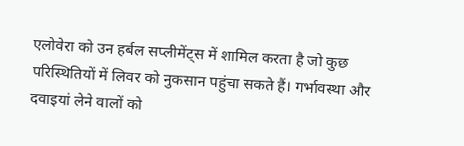एलोवेरा को उन हर्बल सप्लीमेंट्स में शामिल करता है जो कुछ परिस्थितियों में लिवर को नुकसान पहुंचा सकते हैं। गर्भावस्था और दवाइयां लेने वालों को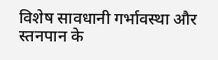विशेष सावधानी गर्भावस्था और स्तनपान के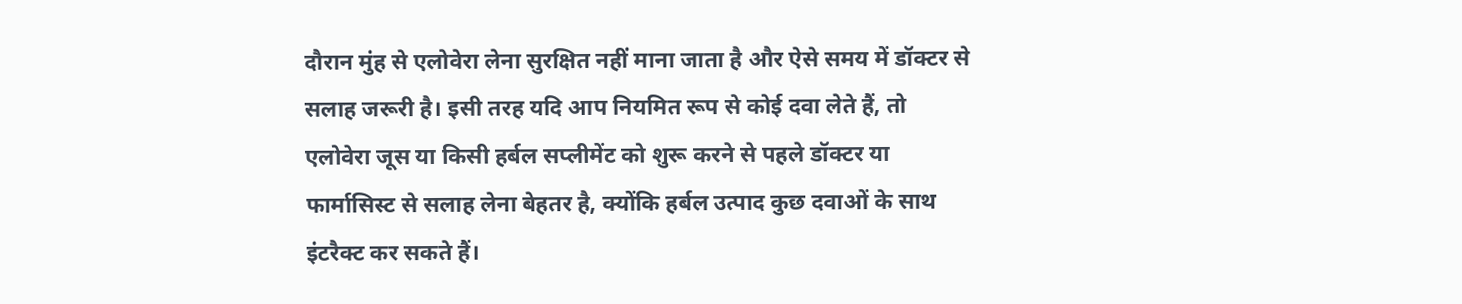दौरान मुंह से एलोवेरा लेना सुरक्षित नहीं माना जाता है और ऐसे समय में डॉक्टर से सलाह जरूरी है। इसी तरह यदि आप नियमित रूप से कोई दवा लेते हैं, तो एलोवेरा जूस या किसी हर्बल सप्लीमेंट को शुरू करने से पहले डॉक्टर या फार्मासिस्ट से सलाह लेना बेहतर है, क्योंकि हर्बल उत्पाद कुछ दवाओं के साथ इंटरैक्ट कर सकते हैं।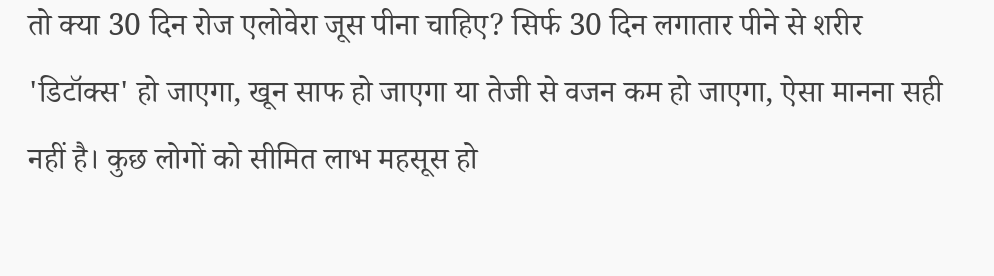तो क्या 30 दिन रोज एलोवेरा जूस पीना चाहिए? सिर्फ 30 दिन लगातार पीने से शरीर 'डिटॉक्स' हो जाएगा, खून साफ हो जाएगा या तेजी से वजन कम हो जाएगा, ऐसा मानना सही नहीं है। कुछ लोगों को सीमित लाभ महसूस हो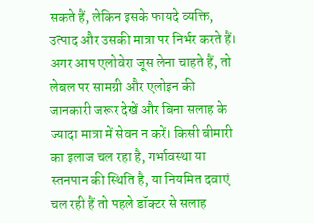सकते हैं, लेकिन इसके फायदे व्यक्ति, उत्पाद और उसकी मात्रा पर निर्भर करते हैं। अगर आप एलोवेरा जूस लेना चाहते हैं, तो लेबल पर सामग्री और एलोइन की जानकारी जरूर देखें और बिना सलाह के ज्यादा मात्रा में सेवन न करें। किसी बीमारी का इलाज चल रहा है, गर्भावस्था या स्तनपान की स्थिति है, या नियमित दवाएं चल रही हैं तो पहले डॉक्टर से सलाह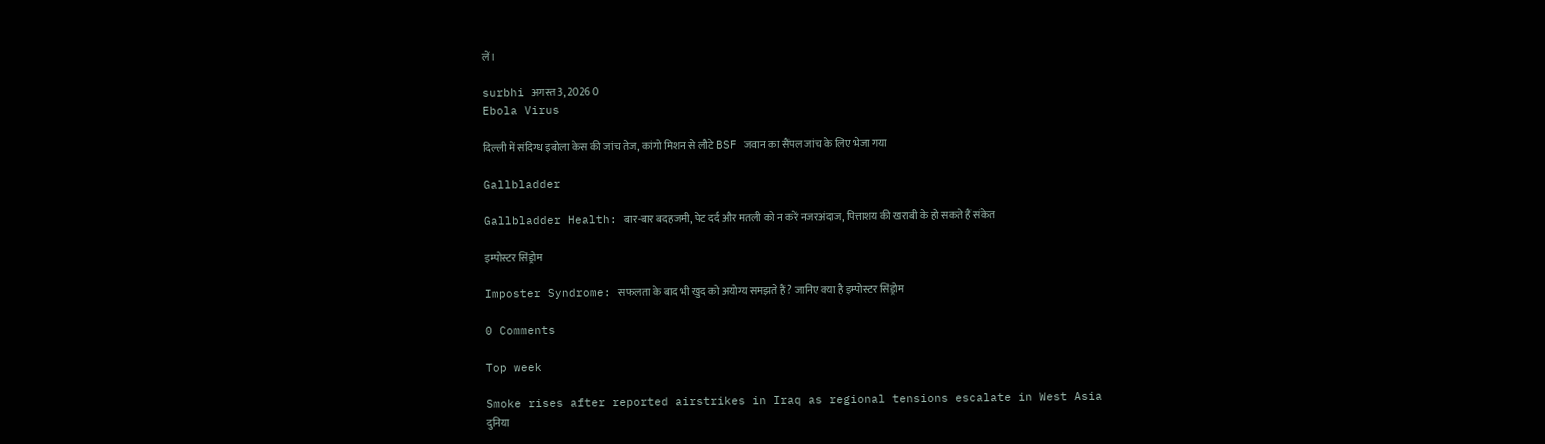लें।

surbhi अगस्त 3, 2026 0
Ebola Virus

दिल्ली में संदिग्ध इबोला केस की जांच तेज, कांगो मिशन से लौटे BSF जवान का सैंपल जांच के लिए भेजा गया

Gallbladder

Gallbladder Health: बार-बार बदहजमी, पेट दर्द और मतली को न करें नजरअंदाज, पित्ताशय की खराबी के हो सकते हैं संकेत

इम्पोस्टर सिंड्रोम

Imposter Syndrome: सफलता के बाद भी खुद को अयोग्य समझते हैं? जानिए क्या है इम्पोस्टर सिंड्रोम

0 Comments

Top week

Smoke rises after reported airstrikes in Iraq as regional tensions escalate in West Asia
दुनिया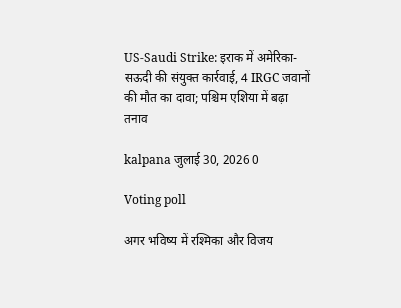US-Saudi Strike: इराक में अमेरिका-सऊदी की संयुक्त कार्रवाई, 4 IRGC जवानों की मौत का दावा; पश्चिम एशिया में बढ़ा तनाव

kalpana जुलाई 30, 2026 0

Voting poll

अगर भविष्य में रश्मिका और विजय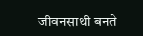जीवनसाथी बनते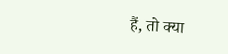हैं, तो क्या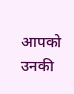आपको उनकी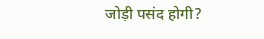जोड़ी पसंद होगी?